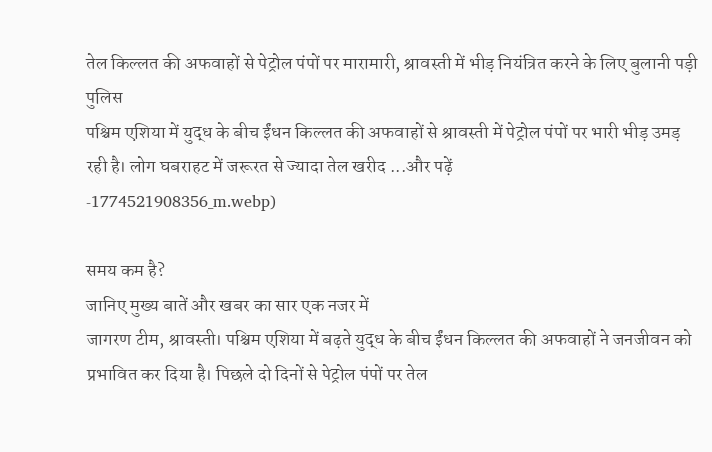तेल किल्लत की अफवाहों से पेट्रोल पंपों पर मारामारी, श्रावस्ती में भीड़ नियंत्रित करने के लिए बुलानी पड़ी पुलिस
पश्चिम एशिया में युद्ध के बीच ईंधन किल्लत की अफवाहों से श्रावस्ती में पेट्रोल पंपों पर भारी भीड़ उमड़ रही है। लोग घबराहट में जरूरत से ज्यादा तेल खरीद ...और पढ़ें
-1774521908356_m.webp)

समय कम है?
जानिए मुख्य बातें और खबर का सार एक नजर में
जागरण टीम, श्रावस्ती। पश्चिम एशिया में बढ़ते युद्ध के बीच ईंधन किल्लत की अफवाहों ने जनजीवन को प्रभावित कर दिया है। पिछले दो दिनों से पेट्रोल पंपों पर तेल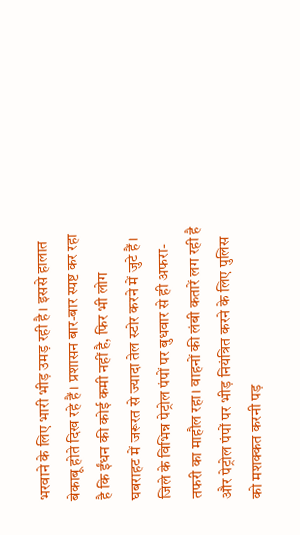भरवाने के लिए भारी भीड़ उमड़ रही है। इससे हालात बेकाबू होते दिख रहे हैं। प्रशासन बार-बार स्पष्ट कर रहा है कि ईंधन की कोई कमी नहीं है, फिर भी लोग घबराहट में जरूरत से ज्यादा तेल स्टोर करने में जुटे हैं।
जिले के विभिन्न पेट्रोल पंपों पर बुधवार से ही अफरा-तफरी का माहौल रहा। वाहनों की लंबी कतारें लग रही है और पेट्रोल पंपों पर भीड़ नियंत्रित करने के लिए पुलिस को मशक्कत करनी पड़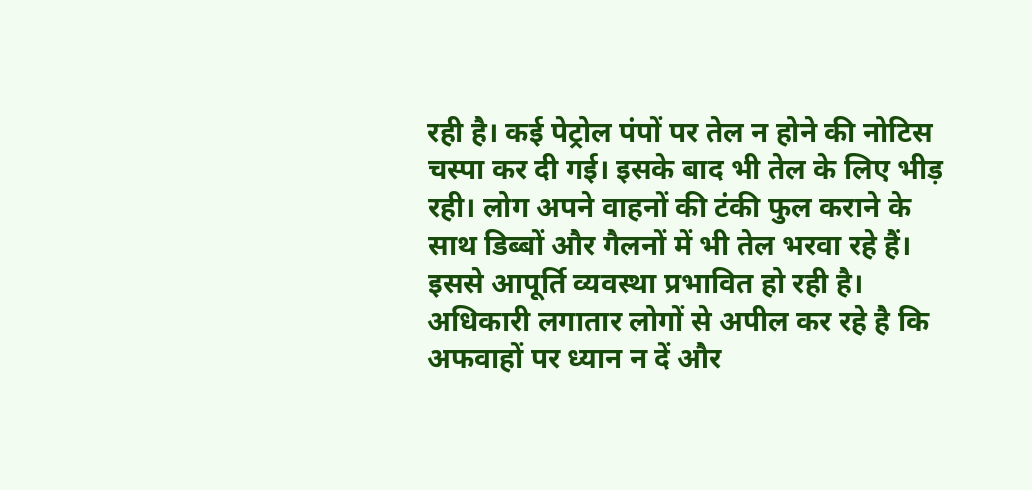रही है। कई पेट्रोल पंपों पर तेल न होने की नोटिस चस्पा कर दी गई। इसके बाद भी तेल के लिए भीड़ रही। लोग अपने वाहनों की टंकी फुल कराने के साथ डिब्बों और गैलनों में भी तेल भरवा रहे हैं।
इससे आपूर्ति व्यवस्था प्रभावित हो रही है। अधिकारी लगातार लोगों से अपील कर रहे है कि अफवाहों पर ध्यान न दें और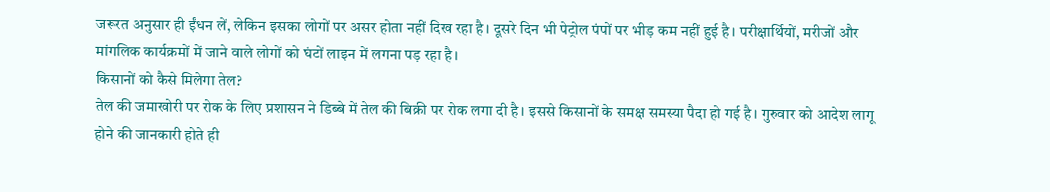जरूरत अनुसार ही ईंधन लें, लेकिन इसका लोगों पर असर होता नहीं दिख रहा है। दूसरे दिन भी पेट्रोल पंपों पर भीड़ कम नहीं हुई है। परीक्षार्थियों, मरीजों और मांगलिक कार्यक्रमों में जाने वाले लोगों को घंटों लाइन में लगना पड़ रहा है।
किसानों को कैसे मिलेगा तेल?
तेल की जमाखोरी पर रोक के लिए प्रशासन ने डिब्बे में तेल की बिक्री पर रोक लगा दी है। इससे किसानों के समक्ष समस्या पैदा हो गई है। गुरुवार को आदेश लागू होने की जानकारी होते ही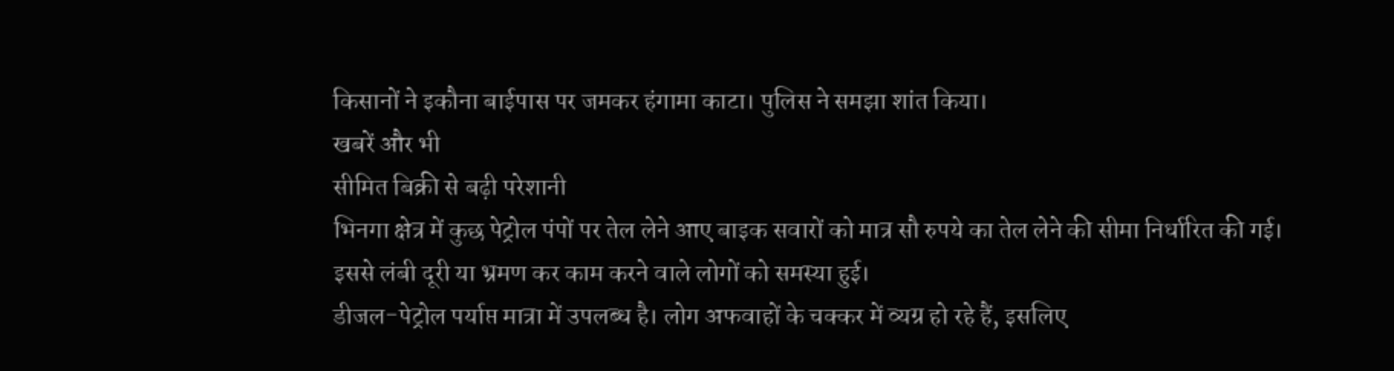किसानों ने इकौना बाईपास पर जमकर हंगामा काटा। पुलिस ने समझा शांत किया।
खबरें और भी
सीमित बिक्री से बढ़ी परेशानी
भिनगा क्षेत्र में कुछ पेट्रोल पंपों पर तेल लेने आए बाइक सवारों को मात्र सौ रुपये का तेल लेने की सीमा निर्धारित की गई। इससे लंबी दूरी या भ्रमण कर काम करने वाले लोगों को समस्या हुई।
डीजल-पेट्रोल पर्याप्त मात्रा में उपलब्ध है। लोग अफवाहों के चक्कर में व्यग्र हो रहे हैं, इसलिए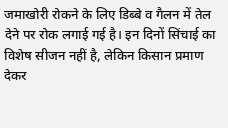जमाखोरी रोकने के लिए डिब्बे व गैलन में तेल देने पर रोक लगाई गई है। इन दिनों सिंचाई का विशेष सीजन नहीं है, लेकिन किसान प्रमाण देकर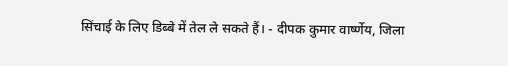सिंचाई के लिए डिब्बे में तेल ले सकते हैं। - दीपक कुमार वार्ष्णेय, जिला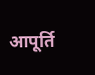आपूर्ति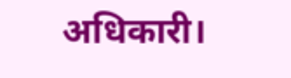अधिकारी।